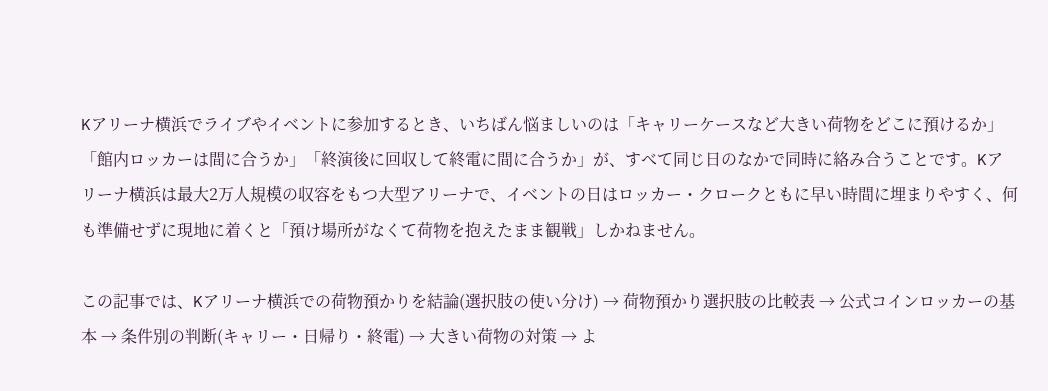Kアリーナ横浜でライブやイベントに参加するとき、いちばん悩ましいのは「キャリーケースなど大きい荷物をどこに預けるか」「館内ロッカーは間に合うか」「終演後に回収して終電に間に合うか」が、すべて同じ日のなかで同時に絡み合うことです。Kアリーナ横浜は最大2万人規模の収容をもつ大型アリーナで、イベントの日はロッカー・クロークともに早い時間に埋まりやすく、何も準備せずに現地に着くと「預け場所がなくて荷物を抱えたまま観戦」しかねません。

この記事では、Kアリーナ横浜での荷物預かりを結論(選択肢の使い分け) → 荷物預かり選択肢の比較表 → 公式コインロッカーの基本 → 条件別の判断(キャリー・日帰り・終電) → 大きい荷物の対策 → よ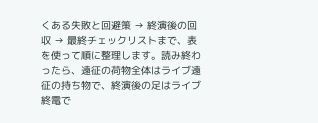くある失敗と回避策 → 終演後の回収 → 最終チェックリストまで、表を使って順に整理します。読み終わったら、遠征の荷物全体はライブ遠征の持ち物で、終演後の足はライブ終電で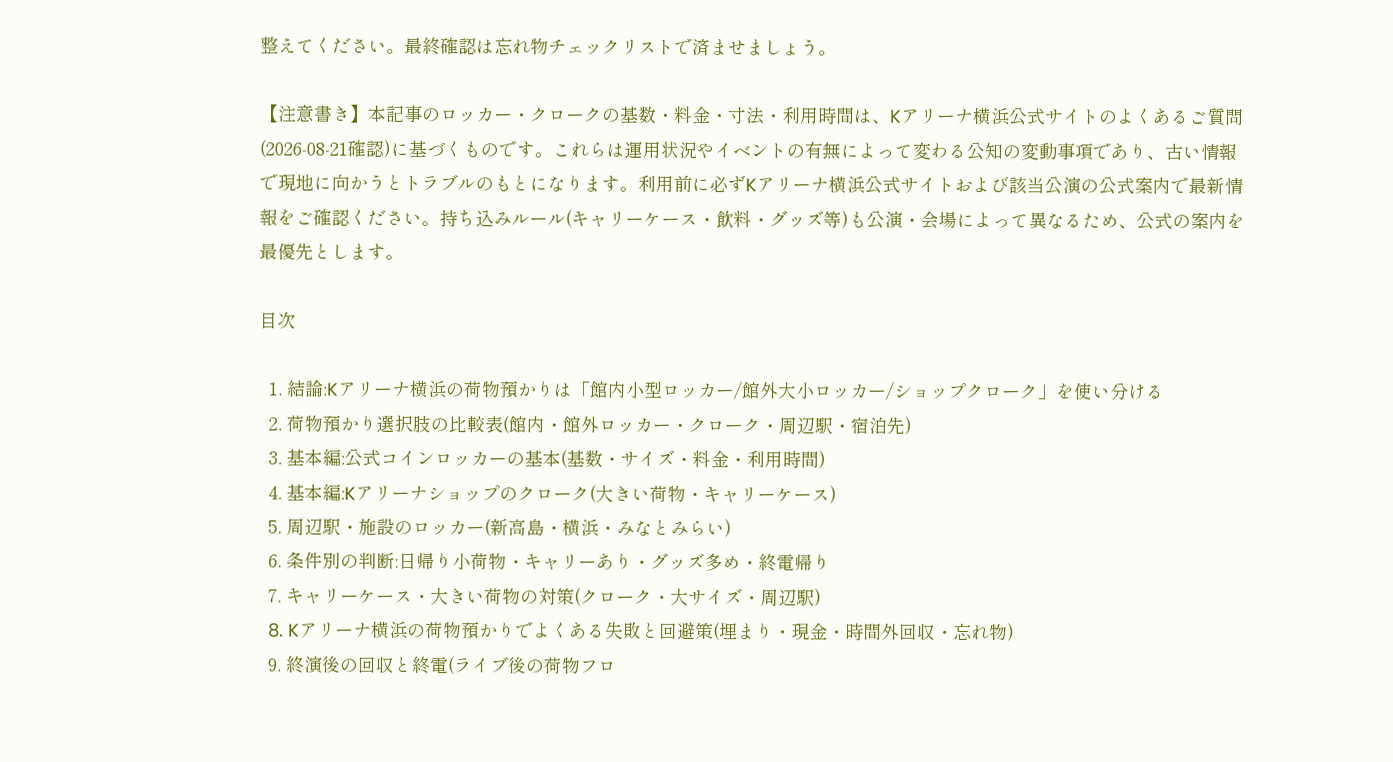整えてください。最終確認は忘れ物チェックリストで済ませましょう。

【注意書き】本記事のロッカー・クロークの基数・料金・寸法・利用時間は、Kアリーナ横浜公式サイトのよくあるご質問(2026-08-21確認)に基づくものです。これらは運用状況やイベントの有無によって変わる公知の変動事項であり、古い情報で現地に向かうとトラブルのもとになります。利用前に必ずKアリーナ横浜公式サイトおよび該当公演の公式案内で最新情報をご確認ください。持ち込みルール(キャリーケース・飲料・グッズ等)も公演・会場によって異なるため、公式の案内を最優先とします。

目次

  1. 結論:Kアリーナ横浜の荷物預かりは「館内小型ロッカー/館外大小ロッカー/ショップクローク」を使い分ける
  2. 荷物預かり選択肢の比較表(館内・館外ロッカー・クローク・周辺駅・宿泊先)
  3. 基本編:公式コインロッカーの基本(基数・サイズ・料金・利用時間)
  4. 基本編:Kアリーナショップのクローク(大きい荷物・キャリーケース)
  5. 周辺駅・施設のロッカー(新高島・横浜・みなとみらい)
  6. 条件別の判断:日帰り小荷物・キャリーあり・グッズ多め・終電帰り
  7. キャリーケース・大きい荷物の対策(クローク・大サイズ・周辺駅)
  8. Kアリーナ横浜の荷物預かりでよくある失敗と回避策(埋まり・現金・時間外回収・忘れ物)
  9. 終演後の回収と終電(ライブ後の荷物フロ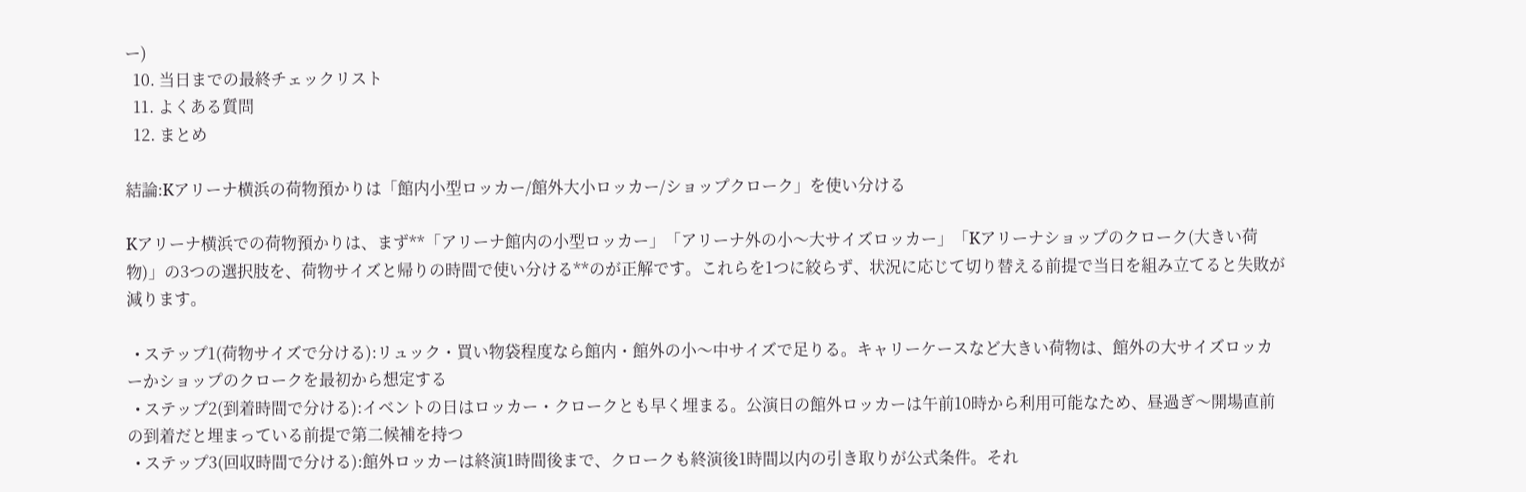ー)
  10. 当日までの最終チェックリスト
  11. よくある質問
  12. まとめ

結論:Kアリーナ横浜の荷物預かりは「館内小型ロッカー/館外大小ロッカー/ショップクローク」を使い分ける

Kアリーナ横浜での荷物預かりは、まず**「アリーナ館内の小型ロッカー」「アリーナ外の小〜大サイズロッカー」「Kアリーナショップのクローク(大きい荷物)」の3つの選択肢を、荷物サイズと帰りの時間で使い分ける**のが正解です。これらを1つに絞らず、状況に応じて切り替える前提で当日を組み立てると失敗が減ります。

  • ステップ1(荷物サイズで分ける):リュック・買い物袋程度なら館内・館外の小〜中サイズで足りる。キャリーケースなど大きい荷物は、館外の大サイズロッカーかショップのクロークを最初から想定する
  • ステップ2(到着時間で分ける):イベントの日はロッカー・クロークとも早く埋まる。公演日の館外ロッカーは午前10時から利用可能なため、昼過ぎ〜開場直前の到着だと埋まっている前提で第二候補を持つ
  • ステップ3(回収時間で分ける):館外ロッカーは終演1時間後まで、クロークも終演後1時間以内の引き取りが公式条件。それ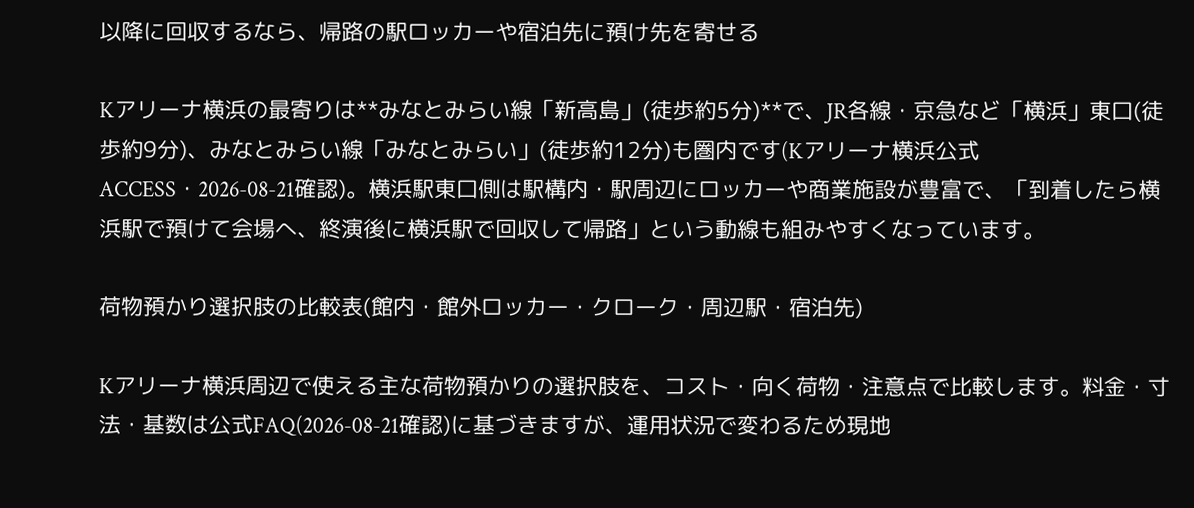以降に回収するなら、帰路の駅ロッカーや宿泊先に預け先を寄せる

Kアリーナ横浜の最寄りは**みなとみらい線「新高島」(徒歩約5分)**で、JR各線・京急など「横浜」東口(徒歩約9分)、みなとみらい線「みなとみらい」(徒歩約12分)も圏内です(Kアリーナ横浜公式ACCESS・2026-08-21確認)。横浜駅東口側は駅構内・駅周辺にロッカーや商業施設が豊富で、「到着したら横浜駅で預けて会場へ、終演後に横浜駅で回収して帰路」という動線も組みやすくなっています。

荷物預かり選択肢の比較表(館内・館外ロッカー・クローク・周辺駅・宿泊先)

Kアリーナ横浜周辺で使える主な荷物預かりの選択肢を、コスト・向く荷物・注意点で比較します。料金・寸法・基数は公式FAQ(2026-08-21確認)に基づきますが、運用状況で変わるため現地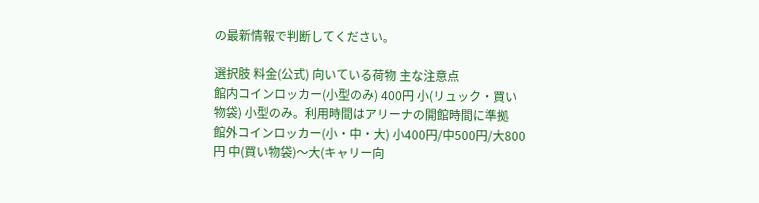の最新情報で判断してください。

選択肢 料金(公式) 向いている荷物 主な注意点
館内コインロッカー(小型のみ) 400円 小(リュック・買い物袋) 小型のみ。利用時間はアリーナの開館時間に準拠
館外コインロッカー(小・中・大) 小400円/中500円/大800円 中(買い物袋)〜大(キャリー向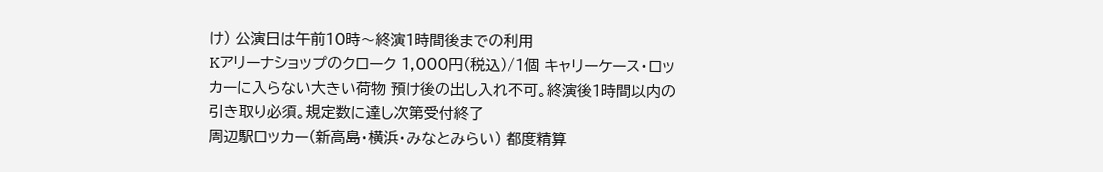け) 公演日は午前10時〜終演1時間後までの利用
Kアリーナショップのクローク 1,000円(税込)/1個 キャリーケース・ロッカーに入らない大きい荷物 預け後の出し入れ不可。終演後1時間以内の引き取り必須。規定数に達し次第受付終了
周辺駅ロッカー(新高島・横浜・みなとみらい) 都度精算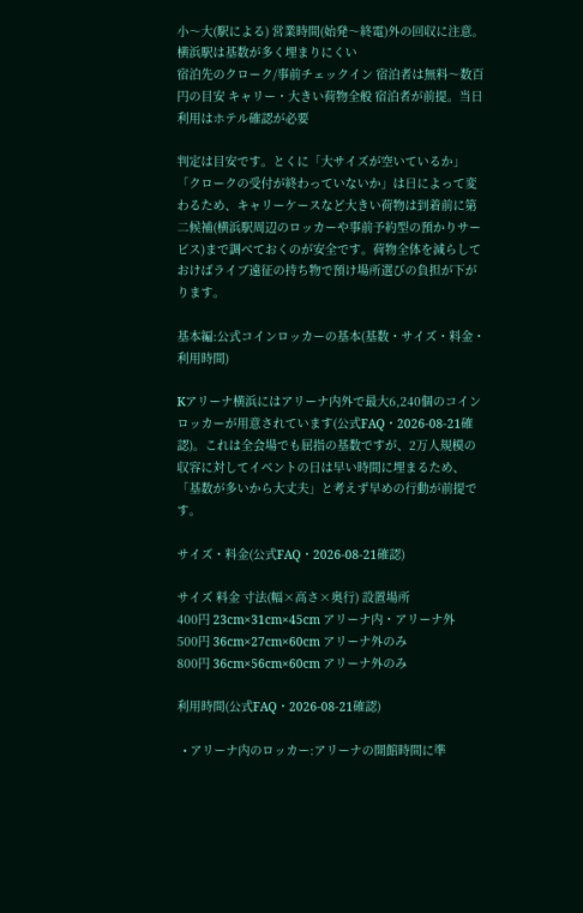小〜大(駅による) 営業時間(始発〜終電)外の回収に注意。横浜駅は基数が多く埋まりにくい
宿泊先のクローク/事前チェックイン 宿泊者は無料〜数百円の目安 キャリー・大きい荷物全般 宿泊者が前提。当日利用はホテル確認が必要

判定は目安です。とくに「大サイズが空いているか」「クロークの受付が終わっていないか」は日によって変わるため、キャリーケースなど大きい荷物は到着前に第二候補(横浜駅周辺のロッカーや事前予約型の預かりサービス)まで調べておくのが安全です。荷物全体を減らしておけばライブ遠征の持ち物で預け場所選びの負担が下がります。

基本編:公式コインロッカーの基本(基数・サイズ・料金・利用時間)

Kアリーナ横浜にはアリーナ内外で最大6,240個のコインロッカーが用意されています(公式FAQ・2026-08-21確認)。これは全会場でも屈指の基数ですが、2万人規模の収容に対してイベントの日は早い時間に埋まるため、「基数が多いから大丈夫」と考えず早めの行動が前提です。

サイズ・料金(公式FAQ・2026-08-21確認)

サイズ 料金 寸法(幅×高さ×奥行) 設置場所
400円 23cm×31cm×45cm アリーナ内・アリーナ外
500円 36cm×27cm×60cm アリーナ外のみ
800円 36cm×56cm×60cm アリーナ外のみ

利用時間(公式FAQ・2026-08-21確認)

  • アリーナ内のロッカー:アリーナの開館時間に準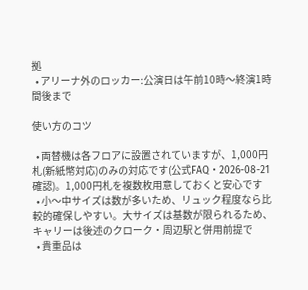拠
  • アリーナ外のロッカー:公演日は午前10時〜終演1時間後まで

使い方のコツ

  • 両替機は各フロアに設置されていますが、1,000円札(新紙幣対応)のみの対応です(公式FAQ・2026-08-21確認)。1,000円札を複数枚用意しておくと安心です
  • 小〜中サイズは数が多いため、リュック程度なら比較的確保しやすい。大サイズは基数が限られるため、キャリーは後述のクローク・周辺駅と併用前提で
  • 貴重品は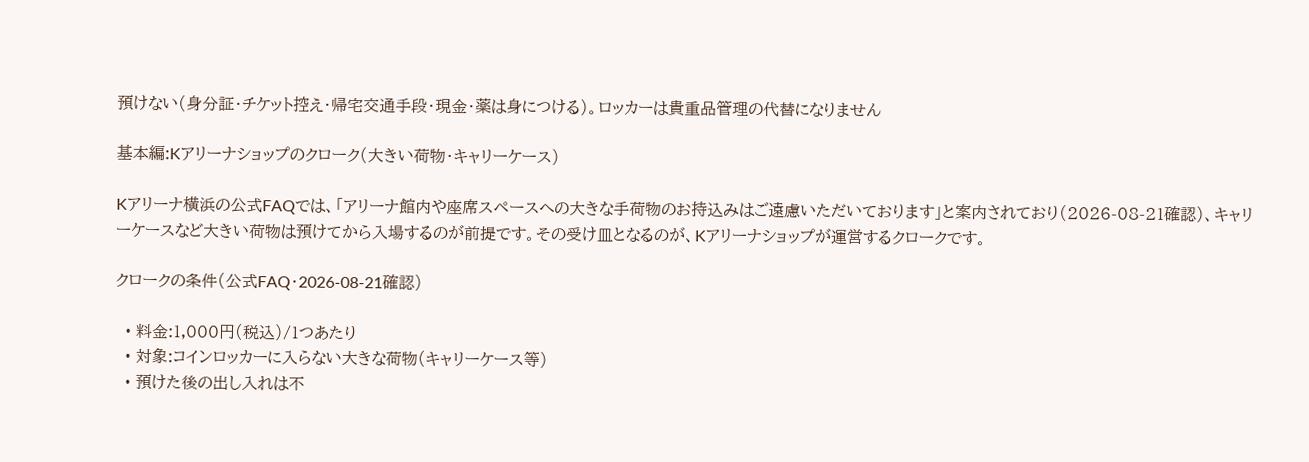預けない(身分証・チケット控え・帰宅交通手段・現金・薬は身につける)。ロッカーは貴重品管理の代替になりません

基本編:Kアリーナショップのクローク(大きい荷物・キャリーケース)

Kアリーナ横浜の公式FAQでは、「アリーナ館内や座席スペースへの大きな手荷物のお持込みはご遠慮いただいております」と案内されており(2026-08-21確認)、キャリーケースなど大きい荷物は預けてから入場するのが前提です。その受け皿となるのが、Kアリーナショップが運営するクロークです。

クロークの条件(公式FAQ・2026-08-21確認)

  • 料金:1,000円(税込)/1つあたり
  • 対象:コインロッカーに入らない大きな荷物(キャリーケース等)
  • 預けた後の出し入れは不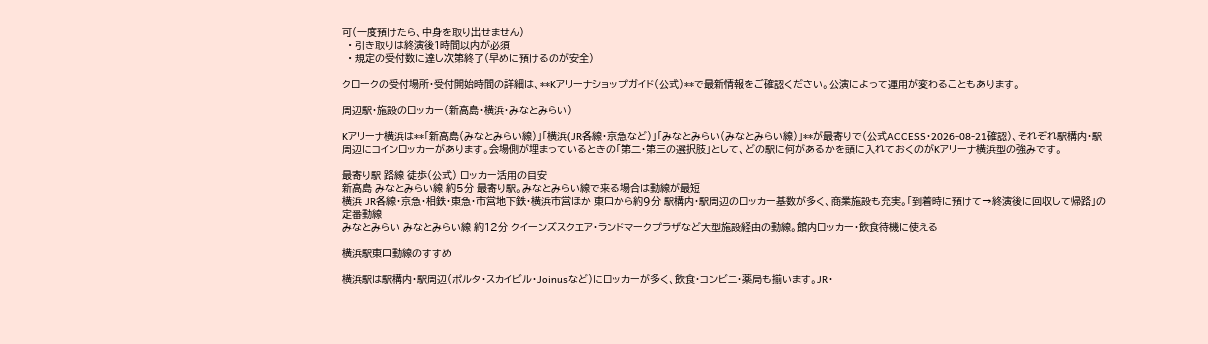可(一度預けたら、中身を取り出せません)
  • 引き取りは終演後1時間以内が必須
  • 規定の受付数に達し次第終了(早めに預けるのが安全)

クロークの受付場所・受付開始時間の詳細は、**Kアリーナショップガイド(公式)**で最新情報をご確認ください。公演によって運用が変わることもあります。

周辺駅・施設のロッカー(新高島・横浜・みなとみらい)

Kアリーナ横浜は**「新高島(みなとみらい線)」「横浜(JR各線・京急など)」「みなとみらい(みなとみらい線)」**が最寄りで(公式ACCESS・2026-08-21確認)、それぞれ駅構内・駅周辺にコインロッカーがあります。会場側が埋まっているときの「第二・第三の選択肢」として、どの駅に何があるかを頭に入れておくのがKアリーナ横浜型の強みです。

最寄り駅 路線 徒歩(公式) ロッカー活用の目安
新高島 みなとみらい線 約5分 最寄り駅。みなとみらい線で来る場合は動線が最短
横浜 JR各線・京急・相鉄・東急・市営地下鉄・横浜市営ほか 東口から約9分 駅構内・駅周辺のロッカー基数が多く、商業施設も充実。「到着時に預けて→終演後に回収して帰路」の定番動線
みなとみらい みなとみらい線 約12分 クイーンズスクエア・ランドマークプラザなど大型施設経由の動線。館内ロッカー・飲食待機に使える

横浜駅東口動線のすすめ

横浜駅は駅構内・駅周辺(ポルタ・スカイビル・Joinusなど)にロッカーが多く、飲食・コンビニ・薬局も揃います。JR・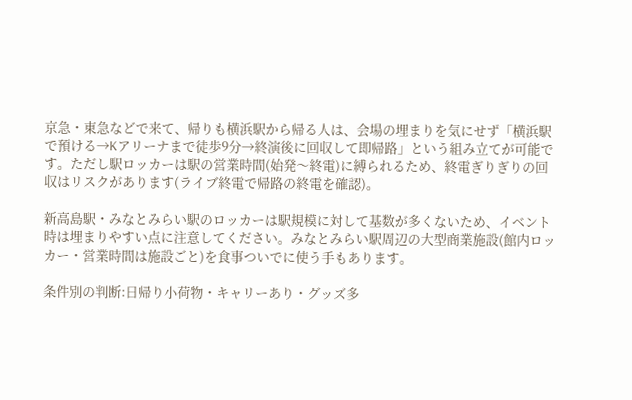京急・東急などで来て、帰りも横浜駅から帰る人は、会場の埋まりを気にせず「横浜駅で預ける→Kアリーナまで徒歩9分→終演後に回収して即帰路」という組み立てが可能です。ただし駅ロッカーは駅の営業時間(始発〜終電)に縛られるため、終電ぎりぎりの回収はリスクがあります(ライブ終電で帰路の終電を確認)。

新高島駅・みなとみらい駅のロッカーは駅規模に対して基数が多くないため、イベント時は埋まりやすい点に注意してください。みなとみらい駅周辺の大型商業施設(館内ロッカー・営業時間は施設ごと)を食事ついでに使う手もあります。

条件別の判断:日帰り小荷物・キャリーあり・グッズ多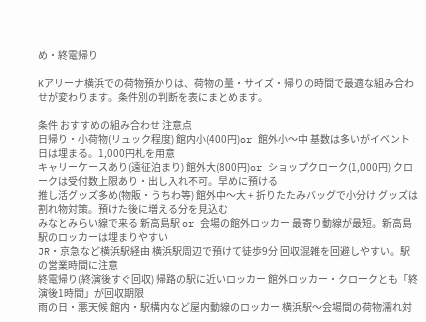め・終電帰り

Kアリーナ横浜での荷物預かりは、荷物の量・サイズ・帰りの時間で最適な組み合わせが変わります。条件別の判断を表にまとめます。

条件 おすすめの組み合わせ 注意点
日帰り・小荷物(リュック程度) 館内小(400円)or 館外小〜中 基数は多いがイベント日は埋まる。1,000円札を用意
キャリーケースあり(遠征泊まり) 館外大(800円)or ショップクローク(1,000円) クロークは受付数上限あり・出し入れ不可。早めに預ける
推し活グッズ多め(物販・うちわ等) 館外中〜大 + 折りたたみバッグで小分け グッズは割れ物対策。預けた後に増える分を見込む
みなとみらい線で来る 新高島駅 or 会場の館外ロッカー 最寄り動線が最短。新高島駅のロッカーは埋まりやすい
JR・京急など横浜駅経由 横浜駅周辺で預けて徒歩9分 回収混雑を回避しやすい。駅の営業時間に注意
終電帰り(終演後すぐ回収) 帰路の駅に近いロッカー 館外ロッカー・クロークとも「終演後1時間」が回収期限
雨の日・悪天候 館内・駅構内など屋内動線のロッカー 横浜駅〜会場間の荷物濡れ対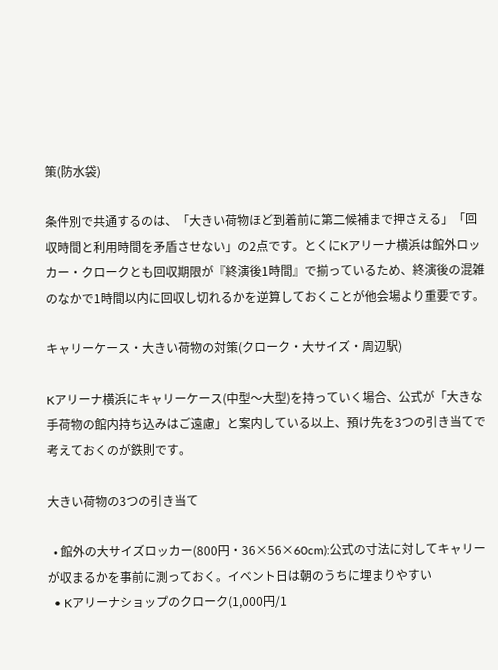策(防水袋)

条件別で共通するのは、「大きい荷物ほど到着前に第二候補まで押さえる」「回収時間と利用時間を矛盾させない」の2点です。とくにKアリーナ横浜は館外ロッカー・クロークとも回収期限が『終演後1時間』で揃っているため、終演後の混雑のなかで1時間以内に回収し切れるかを逆算しておくことが他会場より重要です。

キャリーケース・大きい荷物の対策(クローク・大サイズ・周辺駅)

Kアリーナ横浜にキャリーケース(中型〜大型)を持っていく場合、公式が「大きな手荷物の館内持ち込みはご遠慮」と案内している以上、預け先を3つの引き当てで考えておくのが鉄則です。

大きい荷物の3つの引き当て

  • 館外の大サイズロッカー(800円・36×56×60cm):公式の寸法に対してキャリーが収まるかを事前に測っておく。イベント日は朝のうちに埋まりやすい
  • Kアリーナショップのクローク(1,000円/1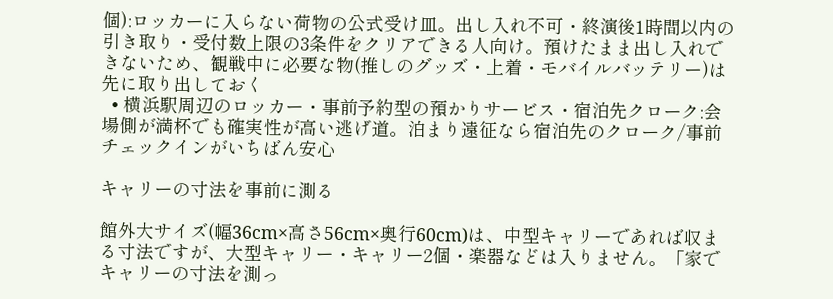個):ロッカーに入らない荷物の公式受け皿。出し入れ不可・終演後1時間以内の引き取り・受付数上限の3条件をクリアできる人向け。預けたまま出し入れできないため、観戦中に必要な物(推しのグッズ・上着・モバイルバッテリー)は先に取り出しておく
  • 横浜駅周辺のロッカー・事前予約型の預かりサービス・宿泊先クローク:会場側が満杯でも確実性が高い逃げ道。泊まり遠征なら宿泊先のクローク/事前チェックインがいちばん安心

キャリーの寸法を事前に測る

館外大サイズ(幅36cm×高さ56cm×奥行60cm)は、中型キャリーであれば収まる寸法ですが、大型キャリー・キャリー2個・楽器などは入りません。「家でキャリーの寸法を測っ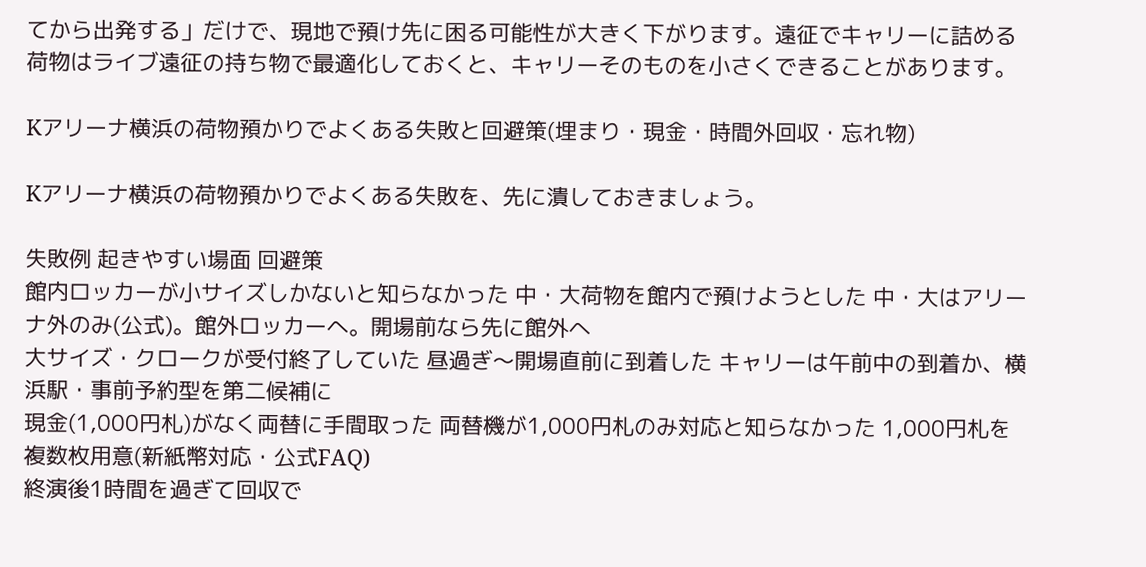てから出発する」だけで、現地で預け先に困る可能性が大きく下がります。遠征でキャリーに詰める荷物はライブ遠征の持ち物で最適化しておくと、キャリーそのものを小さくできることがあります。

Kアリーナ横浜の荷物預かりでよくある失敗と回避策(埋まり・現金・時間外回収・忘れ物)

Kアリーナ横浜の荷物預かりでよくある失敗を、先に潰しておきましょう。

失敗例 起きやすい場面 回避策
館内ロッカーが小サイズしかないと知らなかった 中・大荷物を館内で預けようとした 中・大はアリーナ外のみ(公式)。館外ロッカーへ。開場前なら先に館外へ
大サイズ・クロークが受付終了していた 昼過ぎ〜開場直前に到着した キャリーは午前中の到着か、横浜駅・事前予約型を第二候補に
現金(1,000円札)がなく両替に手間取った 両替機が1,000円札のみ対応と知らなかった 1,000円札を複数枚用意(新紙幣対応・公式FAQ)
終演後1時間を過ぎて回収で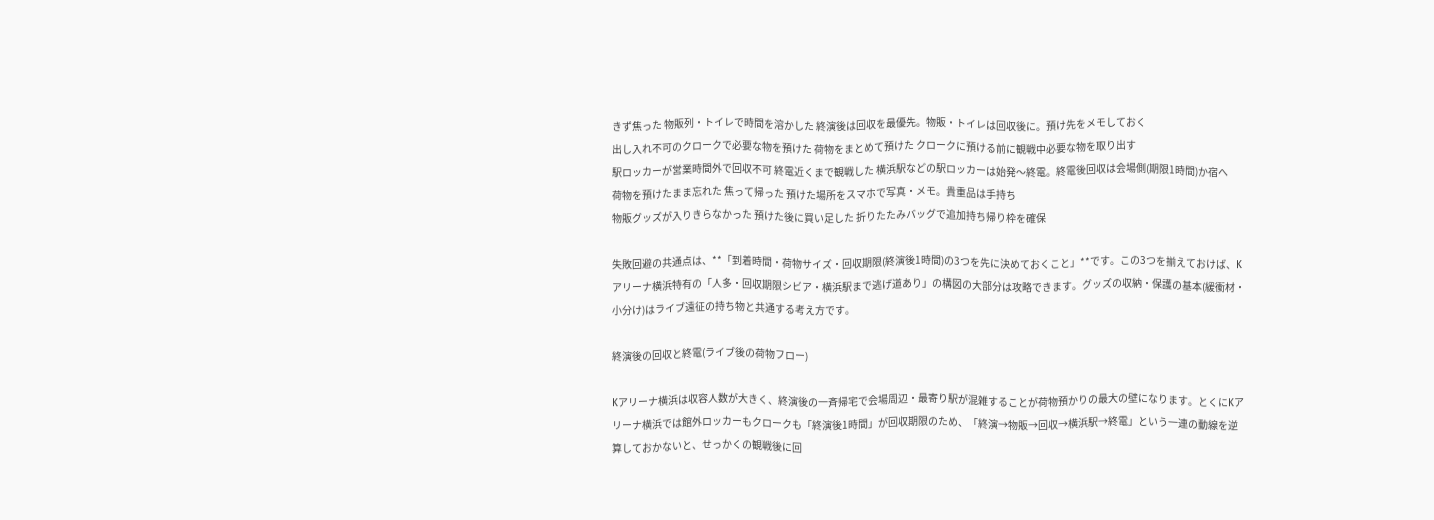きず焦った 物販列・トイレで時間を溶かした 終演後は回収を最優先。物販・トイレは回収後に。預け先をメモしておく
出し入れ不可のクロークで必要な物を預けた 荷物をまとめて預けた クロークに預ける前に観戦中必要な物を取り出す
駅ロッカーが営業時間外で回収不可 終電近くまで観戦した 横浜駅などの駅ロッカーは始発〜終電。終電後回収は会場側(期限1時間)か宿へ
荷物を預けたまま忘れた 焦って帰った 預けた場所をスマホで写真・メモ。貴重品は手持ち
物販グッズが入りきらなかった 預けた後に買い足した 折りたたみバッグで追加持ち帰り枠を確保

失敗回避の共通点は、**「到着時間・荷物サイズ・回収期限(終演後1時間)の3つを先に決めておくこと」**です。この3つを揃えておけば、Kアリーナ横浜特有の「人多・回収期限シビア・横浜駅まで逃げ道あり」の構図の大部分は攻略できます。グッズの収納・保護の基本(緩衝材・小分け)はライブ遠征の持ち物と共通する考え方です。

終演後の回収と終電(ライブ後の荷物フロー)

Kアリーナ横浜は収容人数が大きく、終演後の一斉帰宅で会場周辺・最寄り駅が混雑することが荷物預かりの最大の壁になります。とくにKアリーナ横浜では館外ロッカーもクロークも「終演後1時間」が回収期限のため、「終演→物販→回収→横浜駅→終電」という一連の動線を逆算しておかないと、せっかくの観戦後に回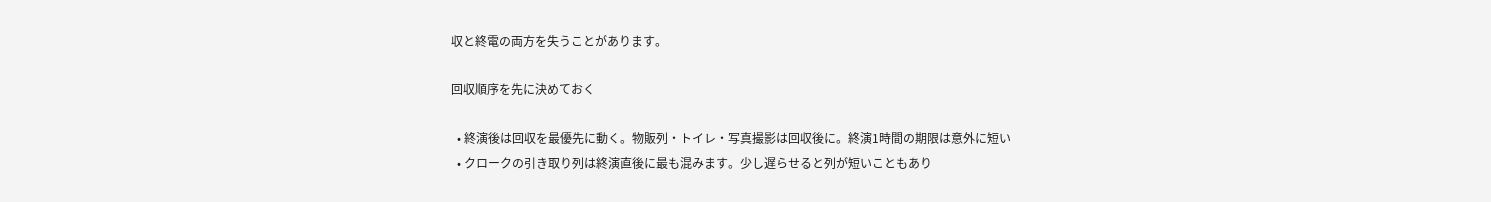収と終電の両方を失うことがあります。

回収順序を先に決めておく

  • 終演後は回収を最優先に動く。物販列・トイレ・写真撮影は回収後に。終演1時間の期限は意外に短い
  • クロークの引き取り列は終演直後に最も混みます。少し遅らせると列が短いこともあり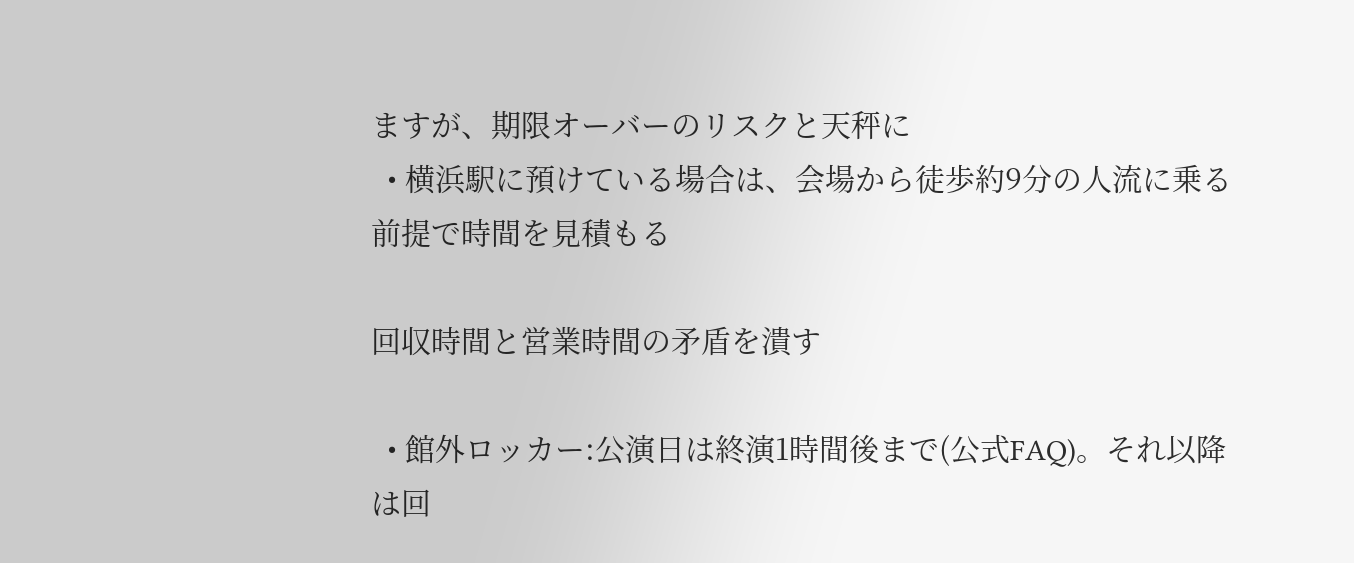ますが、期限オーバーのリスクと天秤に
  • 横浜駅に預けている場合は、会場から徒歩約9分の人流に乗る前提で時間を見積もる

回収時間と営業時間の矛盾を潰す

  • 館外ロッカー:公演日は終演1時間後まで(公式FAQ)。それ以降は回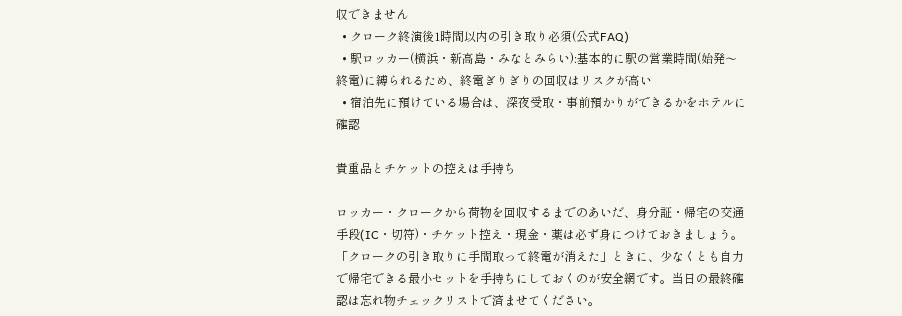収できません
  • クローク終演後1時間以内の引き取り必須(公式FAQ)
  • 駅ロッカー(横浜・新高島・みなとみらい):基本的に駅の営業時間(始発〜終電)に縛られるため、終電ぎりぎりの回収はリスクが高い
  • 宿泊先に預けている場合は、深夜受取・事前預かりができるかをホテルに確認

貴重品とチケットの控えは手持ち

ロッカー・クロークから荷物を回収するまでのあいだ、身分証・帰宅の交通手段(IC・切符)・チケット控え・現金・薬は必ず身につけておきましょう。「クロークの引き取りに手間取って終電が消えた」ときに、少なくとも自力で帰宅できる最小セットを手持ちにしておくのが安全網です。当日の最終確認は忘れ物チェックリストで済ませてください。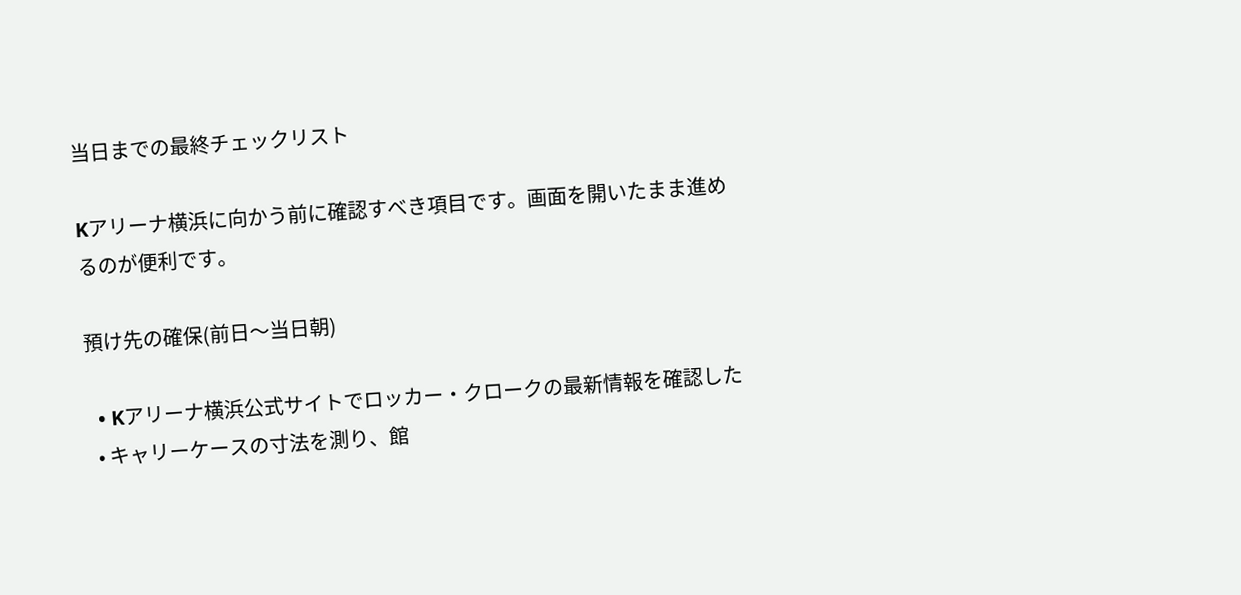当日までの最終チェックリスト

Kアリーナ横浜に向かう前に確認すべき項目です。画面を開いたまま進めるのが便利です。

預け先の確保(前日〜当日朝)

  • Kアリーナ横浜公式サイトでロッカー・クロークの最新情報を確認した
  • キャリーケースの寸法を測り、館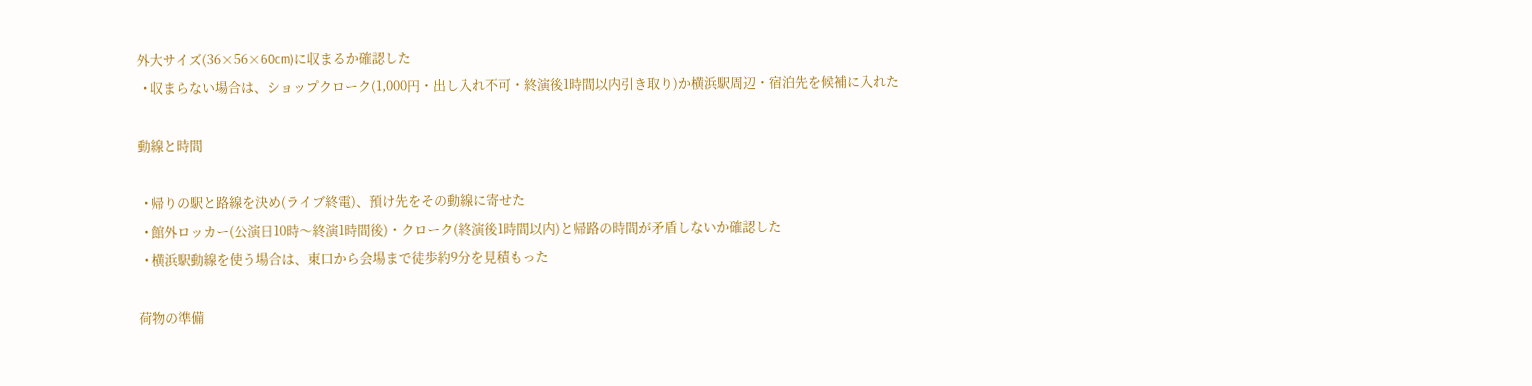外大サイズ(36×56×60cm)に収まるか確認した
  • 収まらない場合は、ショップクローク(1,000円・出し入れ不可・終演後1時間以内引き取り)か横浜駅周辺・宿泊先を候補に入れた

動線と時間

  • 帰りの駅と路線を決め(ライブ終電)、預け先をその動線に寄せた
  • 館外ロッカー(公演日10時〜終演1時間後)・クローク(終演後1時間以内)と帰路の時間が矛盾しないか確認した
  • 横浜駅動線を使う場合は、東口から会場まで徒歩約9分を見積もった

荷物の準備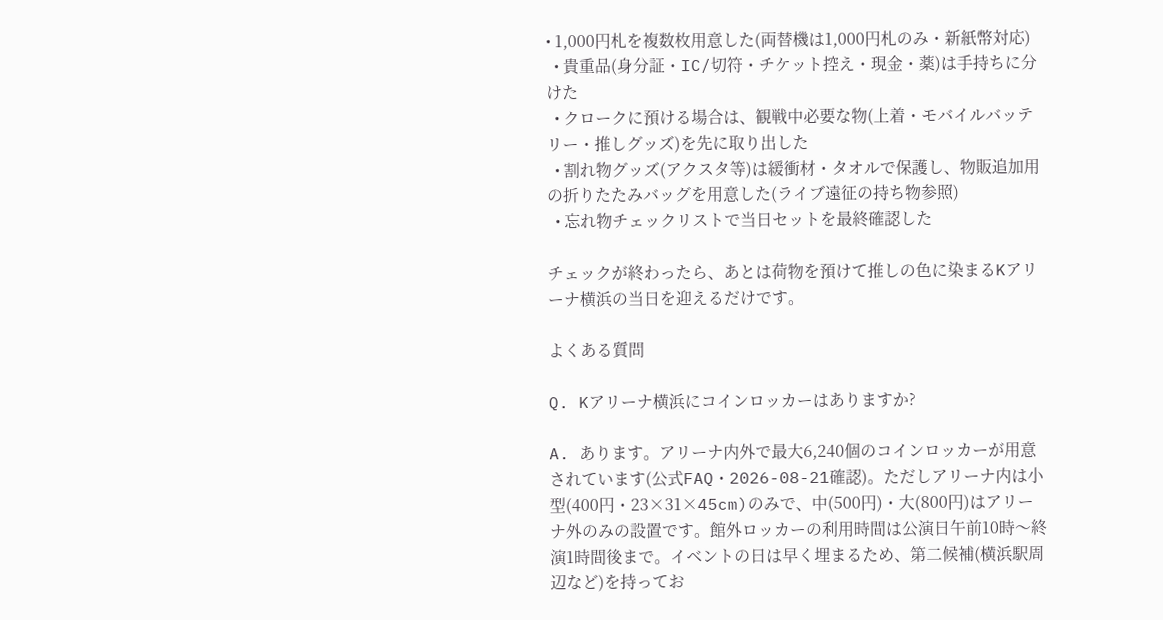• 1,000円札を複数枚用意した(両替機は1,000円札のみ・新紙幣対応)
  • 貴重品(身分証・IC/切符・チケット控え・現金・薬)は手持ちに分けた
  • クロークに預ける場合は、観戦中必要な物(上着・モバイルバッテリー・推しグッズ)を先に取り出した
  • 割れ物グッズ(アクスタ等)は緩衝材・タオルで保護し、物販追加用の折りたたみバッグを用意した(ライブ遠征の持ち物参照)
  • 忘れ物チェックリストで当日セットを最終確認した

チェックが終わったら、あとは荷物を預けて推しの色に染まるKアリーナ横浜の当日を迎えるだけです。

よくある質問

Q. Kアリーナ横浜にコインロッカーはありますか?

A. あります。アリーナ内外で最大6,240個のコインロッカーが用意されています(公式FAQ・2026-08-21確認)。ただしアリーナ内は小型(400円・23×31×45cm)のみで、中(500円)・大(800円)はアリーナ外のみの設置です。館外ロッカーの利用時間は公演日午前10時〜終演1時間後まで。イベントの日は早く埋まるため、第二候補(横浜駅周辺など)を持ってお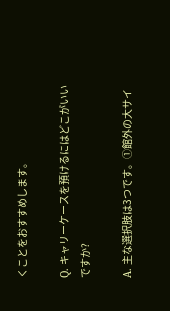くことをおすすめします。

Q. キャリーケースを預けるにはどこがいいですか?

A. 主な選択肢は3つです。①館外の大サイ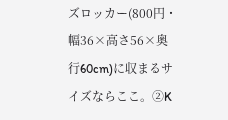ズロッカー(800円・幅36×高さ56×奥行60cm)に収まるサイズならここ。②K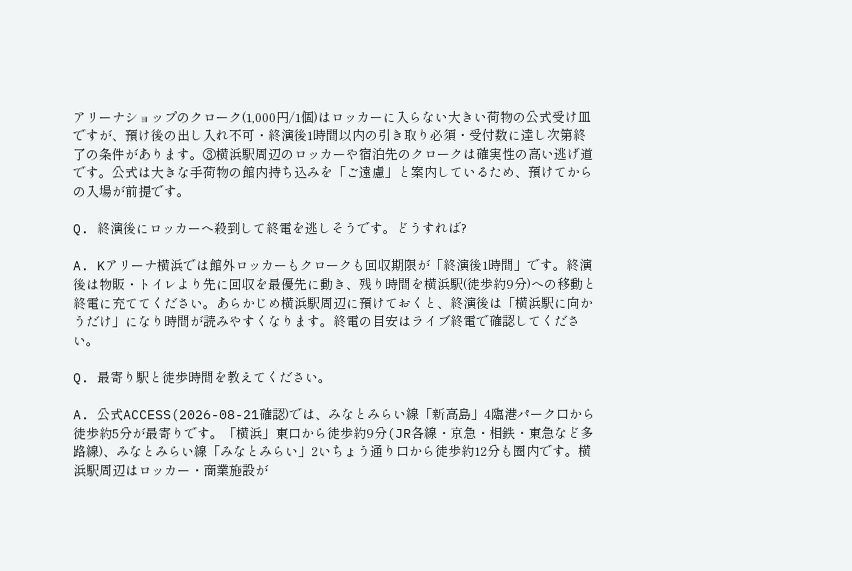アリーナショップのクローク(1,000円/1個)はロッカーに入らない大きい荷物の公式受け皿ですが、預け後の出し入れ不可・終演後1時間以内の引き取り必須・受付数に達し次第終了の条件があります。③横浜駅周辺のロッカーや宿泊先のクロークは確実性の高い逃げ道です。公式は大きな手荷物の館内持ち込みを「ご遠慮」と案内しているため、預けてからの入場が前提です。

Q. 終演後にロッカーへ殺到して終電を逃しそうです。どうすれば?

A. Kアリーナ横浜では館外ロッカーもクロークも回収期限が「終演後1時間」です。終演後は物販・トイレより先に回収を最優先に動き、残り時間を横浜駅(徒歩約9分)への移動と終電に充ててください。あらかじめ横浜駅周辺に預けておくと、終演後は「横浜駅に向かうだけ」になり時間が読みやすくなります。終電の目安はライブ終電で確認してください。

Q. 最寄り駅と徒歩時間を教えてください。

A. 公式ACCESS(2026-08-21確認)では、みなとみらい線「新高島」4臨港パーク口から徒歩約5分が最寄りです。「横浜」東口から徒歩約9分(JR各線・京急・相鉄・東急など多路線)、みなとみらい線「みなとみらい」2いちょう通り口から徒歩約12分も圏内です。横浜駅周辺はロッカー・商業施設が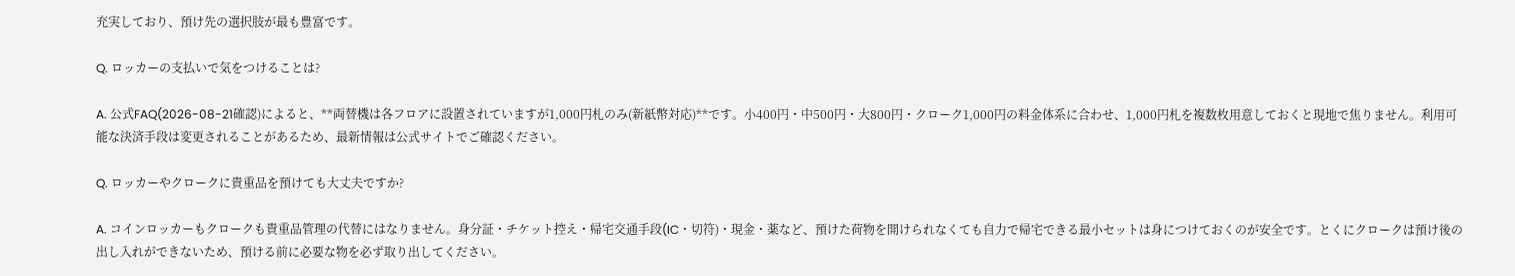充実しており、預け先の選択肢が最も豊富です。

Q. ロッカーの支払いで気をつけることは?

A. 公式FAQ(2026-08-21確認)によると、**両替機は各フロアに設置されていますが1,000円札のみ(新紙幣対応)**です。小400円・中500円・大800円・クローク1,000円の料金体系に合わせ、1,000円札を複数枚用意しておくと現地で焦りません。利用可能な決済手段は変更されることがあるため、最新情報は公式サイトでご確認ください。

Q. ロッカーやクロークに貴重品を預けても大丈夫ですか?

A. コインロッカーもクロークも貴重品管理の代替にはなりません。身分証・チケット控え・帰宅交通手段(IC・切符)・現金・薬など、預けた荷物を開けられなくても自力で帰宅できる最小セットは身につけておくのが安全です。とくにクロークは預け後の出し入れができないため、預ける前に必要な物を必ず取り出してください。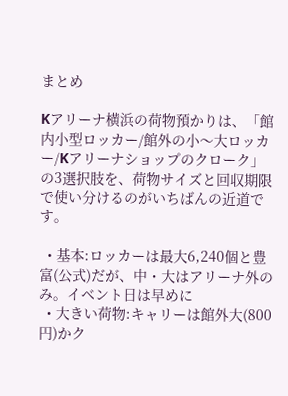まとめ

Kアリーナ横浜の荷物預かりは、「館内小型ロッカー/館外の小〜大ロッカー/Kアリーナショップのクローク」の3選択肢を、荷物サイズと回収期限で使い分けるのがいちばんの近道です。

  • 基本:ロッカーは最大6,240個と豊富(公式)だが、中・大はアリーナ外のみ。イベント日は早めに
  • 大きい荷物:キャリーは館外大(800円)かク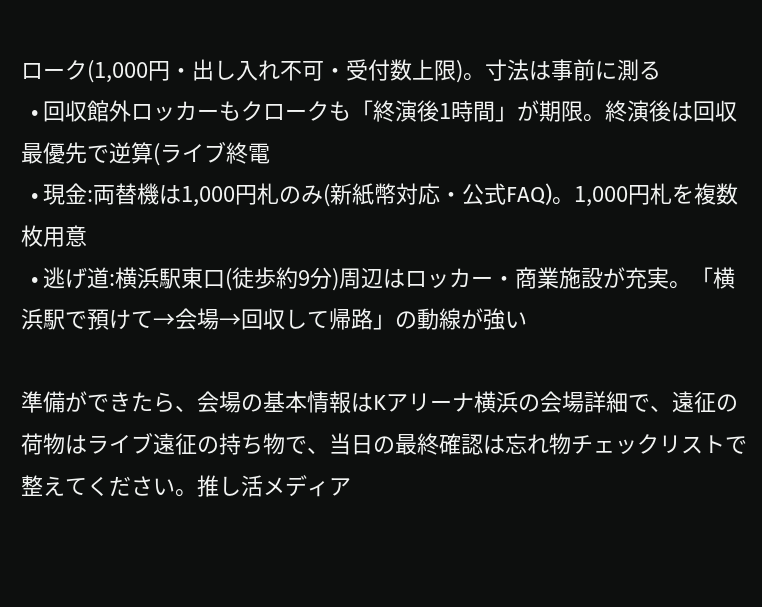ローク(1,000円・出し入れ不可・受付数上限)。寸法は事前に測る
  • 回収館外ロッカーもクロークも「終演後1時間」が期限。終演後は回収最優先で逆算(ライブ終電
  • 現金:両替機は1,000円札のみ(新紙幣対応・公式FAQ)。1,000円札を複数枚用意
  • 逃げ道:横浜駅東口(徒歩約9分)周辺はロッカー・商業施設が充実。「横浜駅で預けて→会場→回収して帰路」の動線が強い

準備ができたら、会場の基本情報はKアリーナ横浜の会場詳細で、遠征の荷物はライブ遠征の持ち物で、当日の最終確認は忘れ物チェックリストで整えてください。推し活メディア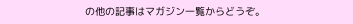の他の記事はマガジン一覧からどうぞ。